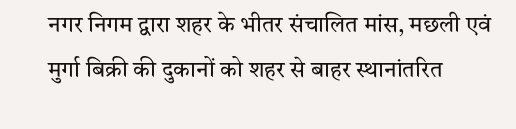नगर निगम द्वारा शहर के भीतर संचालित मांस, मछली एवं मुर्गा बिक्री की दुकानों को शहर से बाहर स्थानांतरित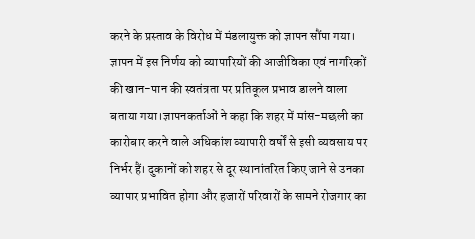करने के प्रस्ताव के विरोध में मंडलायुक्त को ज्ञापन सौंपा गया। ज्ञापन में इस निर्णय को व्यापारियों की आजीविका एवं नागरिकों की खान-पान की स्वतंत्रता पर प्रतिकूल प्रभाव डालने वाला बताया गया।ज्ञापनकर्ताओं ने कहा कि शहर में मांस-मछली का कारोबार करने वाले अधिकांश व्यापारी वर्षों से इसी व्यवसाय पर निर्भर हैं। दुकानों को शहर से दूर स्थानांतरित किए जाने से उनका व्यापार प्रभावित होगा और हजारों परिवारों के सामने रोजगार का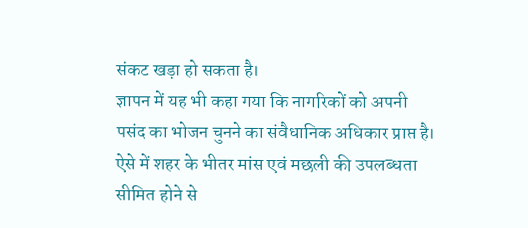संकट खड़ा हो सकता है।
ज्ञापन में यह भी कहा गया कि नागरिकों को अपनी पसंद का भोजन चुनने का संवैधानिक अधिकार प्राप्त है। ऐसे में शहर के भीतर मांस एवं मछली की उपलब्धता सीमित होने से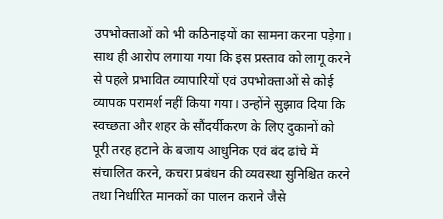उपभोक्ताओं को भी कठिनाइयों का सामना करना पड़ेगा। साथ ही आरोप लगाया गया कि इस प्रस्ताव को लागू करने से पहले प्रभावित व्यापारियों एवं उपभोक्ताओं से कोई व्यापक परामर्श नहीं किया गया। उन्होंने सुझाव दिया कि स्वच्छता और शहर के सौंदर्यीकरण के लिए दुकानों को पूरी तरह हटाने के बजाय आधुनिक एवं बंद ढांचे में संचालित करने, कचरा प्रबंधन की व्यवस्था सुनिश्चित करने तथा निर्धारित मानकों का पालन कराने जैसे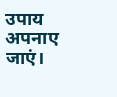उपाय अपनाए जाएं।